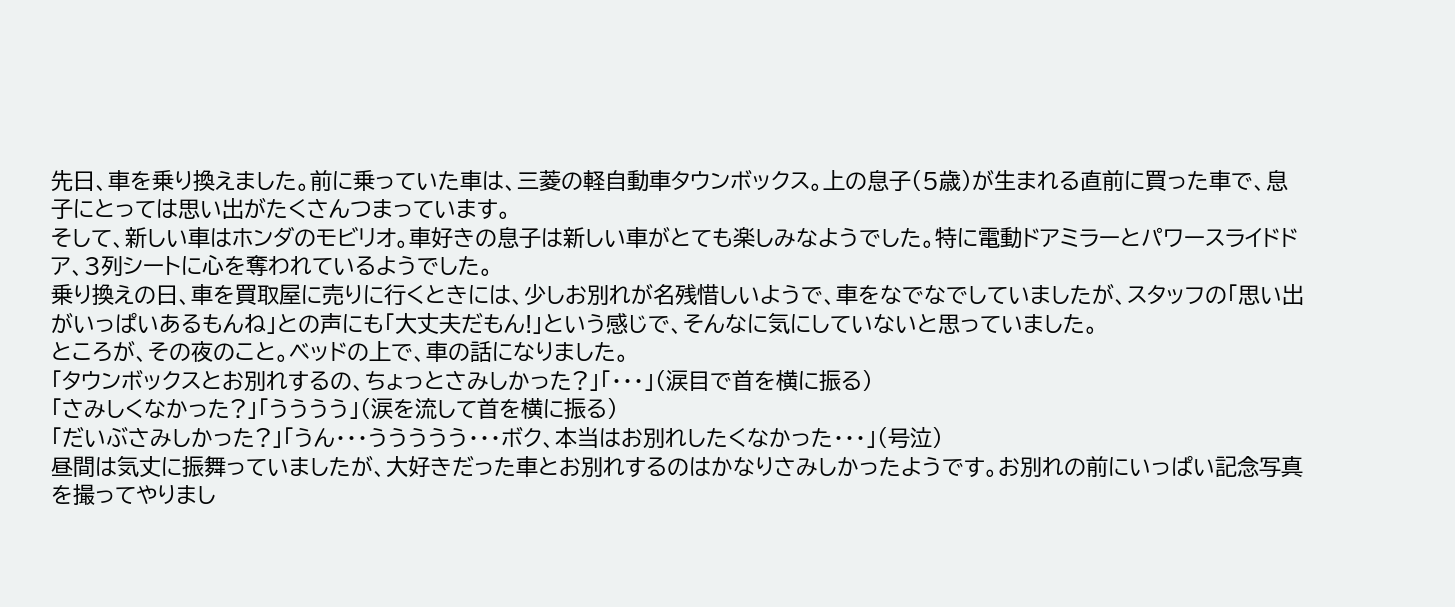先日、車を乗り換えました。前に乗っていた車は、三菱の軽自動車タウンボックス。上の息子(5歳)が生まれる直前に買った車で、息子にとっては思い出がたくさんつまっています。
そして、新しい車はホンダのモビリオ。車好きの息子は新しい車がとても楽しみなようでした。特に電動ドアミラーとパワースライドドア、3列シートに心を奪われているようでした。
乗り換えの日、車を買取屋に売りに行くときには、少しお別れが名残惜しいようで、車をなでなでしていましたが、スタッフの「思い出がいっぱいあるもんね」との声にも「大丈夫だもん!」という感じで、そんなに気にしていないと思っていました。
ところが、その夜のこと。ベッドの上で、車の話になりました。
「タウンボックスとお別れするの、ちょっとさみしかった?」「・・・」(涙目で首を横に振る)
「さみしくなかった?」「うううう」(涙を流して首を横に振る)
「だいぶさみしかった?」「うん・・・ううううう・・・ボク、本当はお別れしたくなかった・・・」(号泣)
昼間は気丈に振舞っていましたが、大好きだった車とお別れするのはかなりさみしかったようです。お別れの前にいっぱい記念写真を撮ってやりまし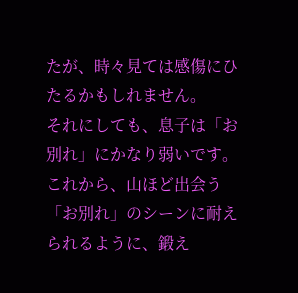たが、時々見ては感傷にひたるかもしれません。
それにしても、息子は「お別れ」にかなり弱いです。これから、山ほど出会う「お別れ」のシーンに耐えられるように、鍛え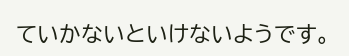ていかないといけないようです。